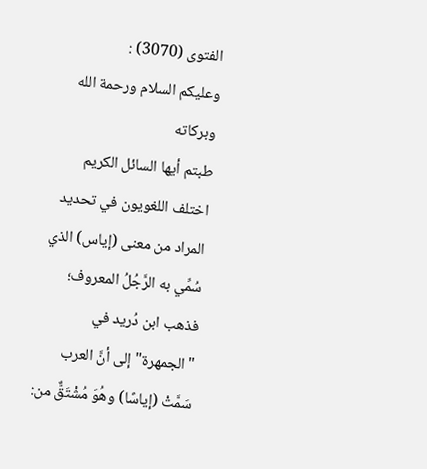الفتوى (3070) :
وعليكم السلام ورحمة الله وبركاته
طبتم أيها السائل الكريم
اختلف اللغويون في تحديد المراد من معنى (إياس) الذي سُمِّي به الرَّجُلُ المعروف؛ فذهب ابن دُريد في "الجمهرة" إلى أنَّ العرب سَمَّتْ (إياسًا) وهُوَ مُشْتَقٌّ من: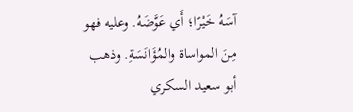آسَهُ خَيْرًا؛ أَي عَوَّضَهُ. وعليه فهو مِنَ المواساة والمُؤَانَسَةِ. وذهب أبو سعيد السكري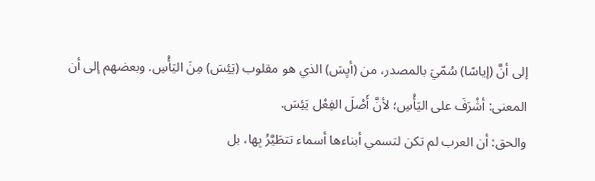إلى أنَّ (إياسًا) سُمّيَ بالمصدر، من (أيِسَ) الذي هو مقلوب (يَئِسَ) مِنَ اليَأْسِ. وبعضهم إلى أن المعنى: أشْرَفَ على اليَأْسِ؛ لأنَّ أَصْلَ الفِعْل يَئِسَ.
والحق: أن العرب لم تكن لتسمي أبناءها أسماء تتطَيَّرُ بِها، بل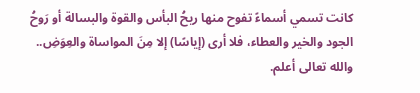كانت تسمي أسماءً تفوح منها ريحُ البأس والقوة والبسالة أو رَوحُ الجود والخير والعطاء، فلا أرى (إياسًا) إلا مِنَ المواساة والعِوَضِ.. والله تعالى أعلم.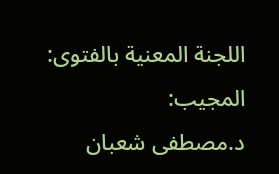اللجنة المعنية بالفتوى:
المجيب:
د.مصطفى شعبان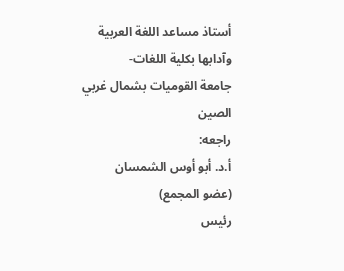أستاذ مساعد اللغة العربية وآدابها بكلية اللغات-
جامعة القوميات بشمال غربي الصين
راجعه:
أ.د. أبو أوس الشمسان
(عضو المجمع)
رئيس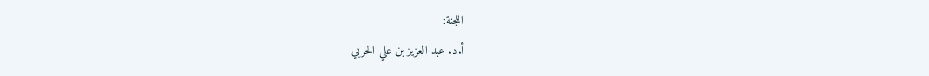اللجنة:
أ.د. عبد العزيز بن علي الحربي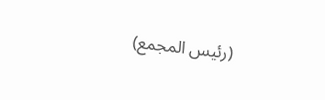(رئيس المجمع)